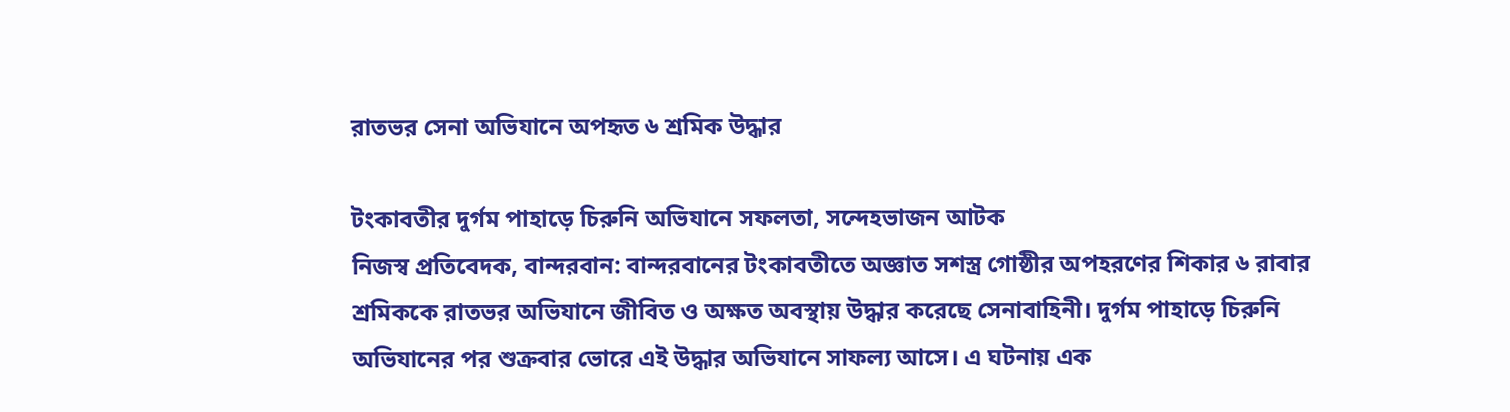রাতভর সেনা অভিযানে অপহৃত ৬ শ্রমিক উদ্ধার

টংকাবতীর দুর্গম পাহাড়ে চিরুনি অভিযানে সফলতা, সন্দেহভাজন আটক
নিজস্ব প্রতিবেদক, বান্দরবান: বান্দরবানের টংকাবতীতে অজ্ঞাত সশস্ত্র গোষ্ঠীর অপহরণের শিকার ৬ রাবার শ্রমিককে রাতভর অভিযানে জীবিত ও অক্ষত অবস্থায় উদ্ধার করেছে সেনাবাহিনী। দুর্গম পাহাড়ে চিরুনি অভিযানের পর শুক্রবার ভোরে এই উদ্ধার অভিযানে সাফল্য আসে। এ ঘটনায় এক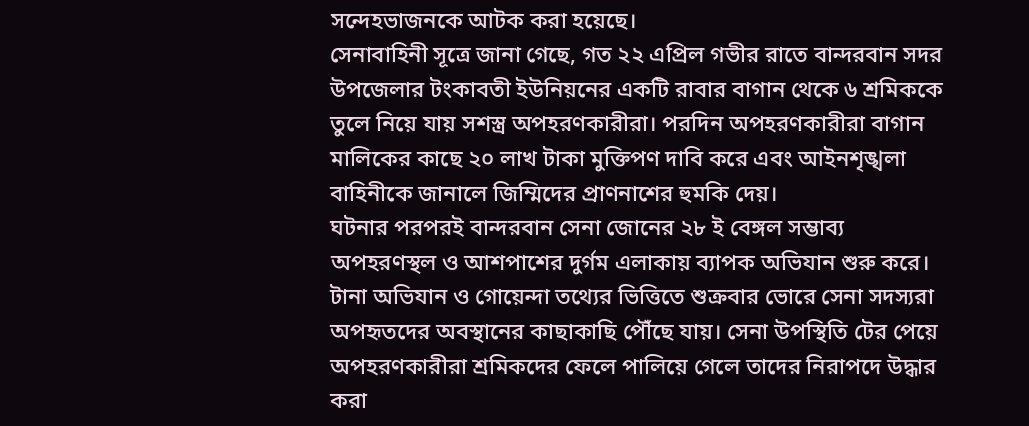সন্দেহভাজনকে আটক করা হয়েছে।
সেনাবাহিনী সূত্রে জানা গেছে, গত ২২ এপ্রিল গভীর রাতে বান্দরবান সদর উপজেলার টংকাবতী ইউনিয়নের একটি রাবার বাগান থেকে ৬ শ্রমিককে তুলে নিয়ে যায় সশস্ত্র অপহরণকারীরা। পরদিন অপহরণকারীরা বাগান মালিকের কাছে ২০ লাখ টাকা মুক্তিপণ দাবি করে এবং আইনশৃঙ্খলা বাহিনীকে জানালে জিম্মিদের প্রাণনাশের হুমকি দেয়।
ঘটনার পরপরই বান্দরবান সেনা জোনের ২৮ ই বেঙ্গল সম্ভাব্য অপহরণস্থল ও আশপাশের দুর্গম এলাকায় ব্যাপক অভিযান শুরু করে। টানা অভিযান ও গোয়েন্দা তথ্যের ভিত্তিতে শুক্রবার ভোরে সেনা সদস্যরা অপহৃতদের অবস্থানের কাছাকাছি পৌঁছে যায়। সেনা উপস্থিতি টের পেয়ে অপহরণকারীরা শ্রমিকদের ফেলে পালিয়ে গেলে তাদের নিরাপদে উদ্ধার করা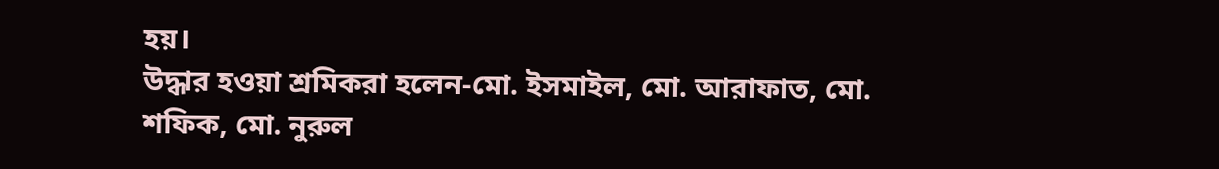হয়।
উদ্ধার হওয়া শ্রমিকরা হলেন-মো. ইসমাইল, মো. আরাফাত, মো. শফিক, মো. নুরুল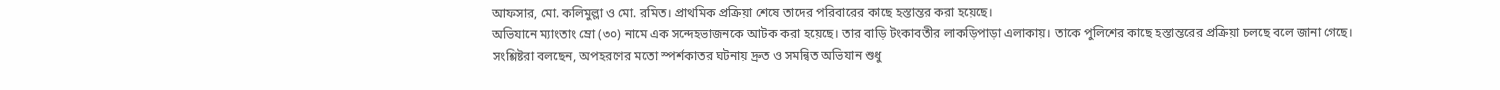আফসার, মো. কলিমুল্লা ও মো. রমিত। প্রাথমিক প্রক্রিয়া শেষে তাদের পরিবারের কাছে হস্তান্তর করা হয়েছে।
অভিযানে ম্যাংতাং ম্রো (৩০) নামে এক সন্দেহভাজনকে আটক করা হয়েছে। তার বাড়ি টংকাবতীর লাকড়িপাড়া এলাকায়। তাকে পুলিশের কাছে হস্তান্তরের প্রক্রিয়া চলছে বলে জানা গেছে।
সংশ্লিষ্টরা বলছেন, অপহরণের মতো স্পর্শকাতর ঘটনায় দ্রুত ও সমন্বিত অভিযান শুধু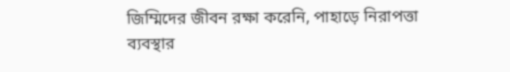জিম্মিদের জীবন রক্ষা করেনি, পাহাড়ে নিরাপত্তা ব্যবস্থার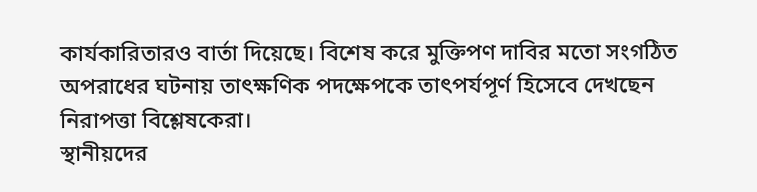কার্যকারিতারও বার্তা দিয়েছে। বিশেষ করে মুক্তিপণ দাবির মতো সংগঠিত অপরাধের ঘটনায় তাৎক্ষণিক পদক্ষেপকে তাৎপর্যপূর্ণ হিসেবে দেখছেন নিরাপত্তা বিশ্লেষকেরা।
স্থানীয়দের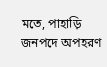মতে, পাহাড়ি জনপদে অপহরণ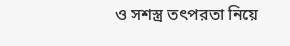ও সশস্ত্র তৎপরতা নিয়ে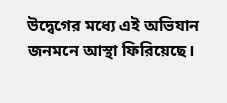উদ্বেগের মধ্যে এই অভিযান জনমনে আস্থা ফিরিয়েছে।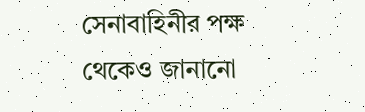সেনাবাহিনীর পক্ষ থেকেও জানানো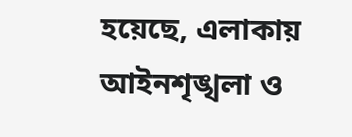হয়েছে, এলাকায় আইনশৃঙ্খলা ও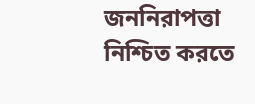জননিরাপত্তা নিশ্চিত করতে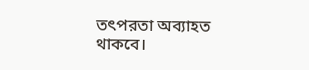তৎপরতা অব্যাহত থাকবে।